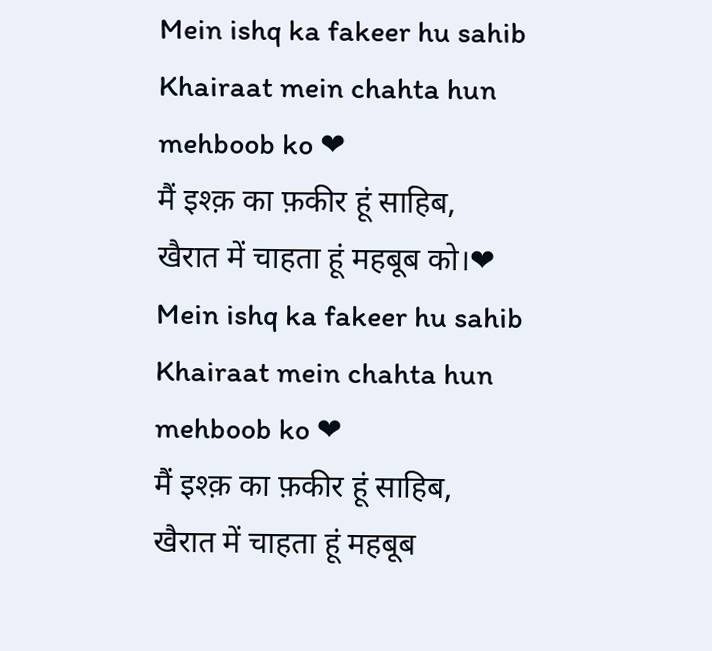Mein ishq ka fakeer hu sahib
Khairaat mein chahta hun mehboob ko ❤
मैं इश्क़ का फ़कीर हूं साहिब,
खैरात में चाहता हूं महबूब को।❤
Mein ishq ka fakeer hu sahib
Khairaat mein chahta hun mehboob ko ❤
मैं इश्क़ का फ़कीर हूं साहिब,
खैरात में चाहता हूं महबूब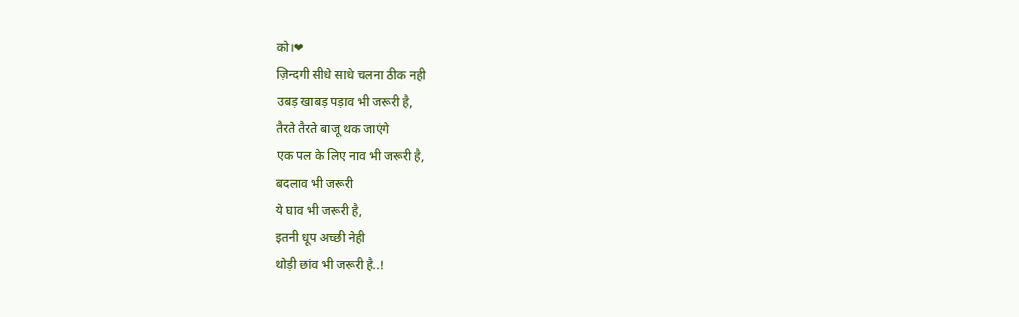को।❤
ज़िन्दगी सीधे साधे चलना ठीक नही
उबड़ खाबड़ पड़ाव भी जरूरी है,
तैरते तैरते बाजू थक जाएंगे
एक पल के लिए नाव भी जरूरी है,
बदलाव भी जरूरी
ये घाव भी जरूरी है,
इतनी धूप अच्छी नेही
थोड़ी छांव भी जरूरी है..!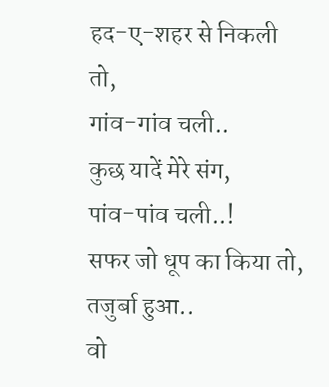हद-ए-शहर से निकली तो,
गांव-गांव चली..
कुछ यादें मेरे संग,
पांव-पांव चली..!
सफर जो धूप का किया तो,
तजुर्बा हुआ..
वो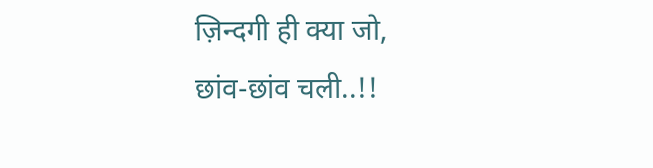ज़िन्दगी ही क्या जो,
छांव-छांव चली..!!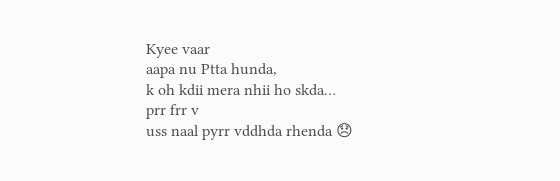Kyee vaar
aapa nu Ptta hunda,
k oh kdii mera nhii ho skda…
prr frr v
uss naal pyrr vddhda rhenda 😞